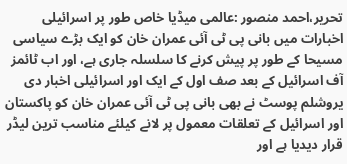تحریر،احمد منصور :عالمی میڈیا خاص طور پر اسرائیلی اخبارات میں بانی پی ٹی آئی عمران خان کو ایک بڑے سیاسی مسیحا کے طور پر پیش کرنے کا سلسلہ جاری ہے، اور اب ٹائمز آف اسرائیل کے بعد صف اول کے ایک اور اسرائیلی اخبار دی یروشلم پوسٹ نے بھی بانی پی ٹی آئی عمران خان کو پاکستان اور اسرائیل کے تعلقات معمول پر لانے کیلئے مناسب ترین لیڈر قرار دیدیا ہے اور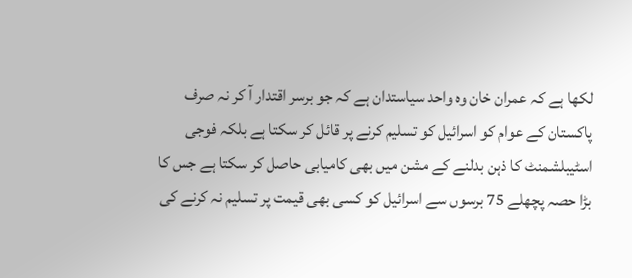لکھا ہے کہ عمران خان وہ واحد سیاستدان ہے کہ جو برسر اقتدار آ کر نہ صرف پاکستان کے عوام کو اسرائیل کو تسلیم کرنے پر قائل کر سکتا ہے بلکہ فوجی اسٹیبلشمنٹ کا ذہن بدلنے کے مشن میں بھی کامیابی حاصل کر سکتا ہے جس کا بڑا حصہ پچھلے 75 برسوں سے اسرائیل کو کسی بھی قیمت پر تسلیم نہ کرنے کی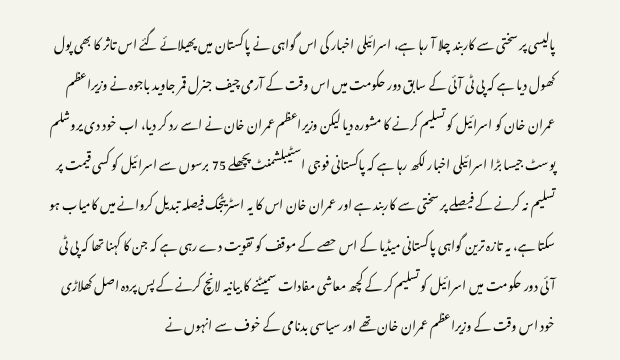پالیسی پر سختی سے کاربند چلا آ رہا ہے، اسرائیلی اخبار کی اس گواہی نے پاکستان میں پھیلائے گئے اس تاثر کا بھی پول کھول دیا ہے کہ پی ٹی آئی کے سابق دور حکومت میں اس وقت کے آرمی چیف جنرل قمر جاوید باجوہ نے وزیراعظم عمران خان کو اسرائیل کو تسلیم کرنے کا مشورہ دیا لیکن وزیراعظم عمران خان نے اسے رد کر دیا، اب خود دی یروشلم پوسٹ جیسا بڑا اسرائیلی اخبار لکھ رہا ہے کہ پاکستانی فوجی اسٹیبلشمنٹ پچھلے 75 برسوں سے اسرائیل کو کسی قیمت پر تسلیم نہ کرنے کے فیصلے پر سختی سے کاربند ہے اور عمران خان اس کا یہ اسٹریٹجک فیصلہ تبدیل کروانے میں کامیاب ہو سکتا ہے، یہ تازہ ترین گواہی پاکستانی میڈیا کے اس حصے کے موقف کو تقویت دے رہی ہے کہ جن کا کہنا تھا کہ پی ٹی آئی دور حکومت میں اسرائیل کو تسلیم کر کے کچھ معاشی مفادات سمیٹنے کا بیانیہ لانچ کرنے کے پس پردہ اصل کھلاڑی خود اس وقت کے وزیراعظم عمران خان تھے اور سیاسی بدنامی کے خوف سے انہوں نے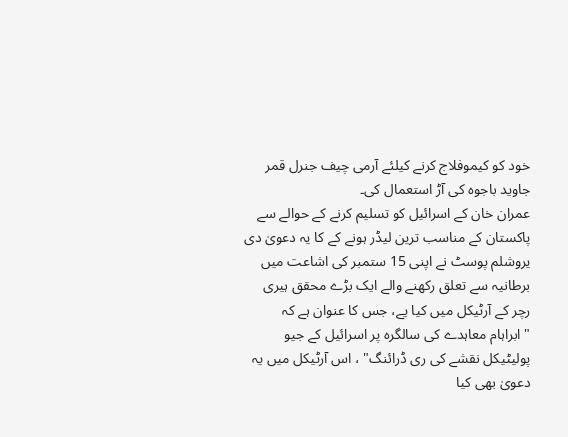خود کو کیموفلاج کرنے کیلئے آرمی چیف جنرل قمر جاوید باجوہ کی آڑ استعمال کی۔
عمران خان کے اسرائیل کو تسلیم کرنے کے حوالے سے پاکستان کے مناسب ترین لیڈر ہونے کے کا یہ دعویٰ دی یروشلم پوسٹ نے اپنی 15 ستمبر کی اشاعت میں برطانیہ سے تعلق رکھنے والے ایک بڑے محقق ہیری رچر کے آرٹیکل میں کیا یے، جس کا عنوان ہے کہ "ابراہام معاہدے کی سالگرہ پر اسرائیل کے جیو پولیٹیکل نقشے کی ری ڈرائنگ" ، اس آرٹیکل میں یہ دعویٰ بھی کیا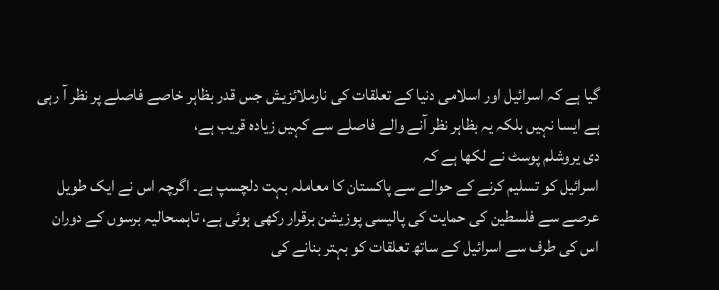گیا ہے کہ اسرائیل اور اسلامی دنیا کے تعلقات کی نارملائزیش جس قدر بظاہر خاصے فاصلے پر نظر آ رہی ہے ایسا نہیں بلکہ یہ بظاہر نظر آنے والے فاصلے سے کہیں زیادہ قریب ہے،
دی یروشلم پوسٹ نے لکھا ہے کہ
اسرائیل کو تسلیم کرنے کے حوالے سے پاکستان کا معاملہ بہت دلچسپ ہے۔ اگرچہ اس نے ایک طویل عرصے سے فلسطین کی حمایت کی پالیسی پوزیشن برقرار رکھی ہوئی ہے، تاہمںحالیہ برسوں کے دوران اس کی طرف سے اسرائیل کے ساتھ تعلقات کو بہتر بنانے کی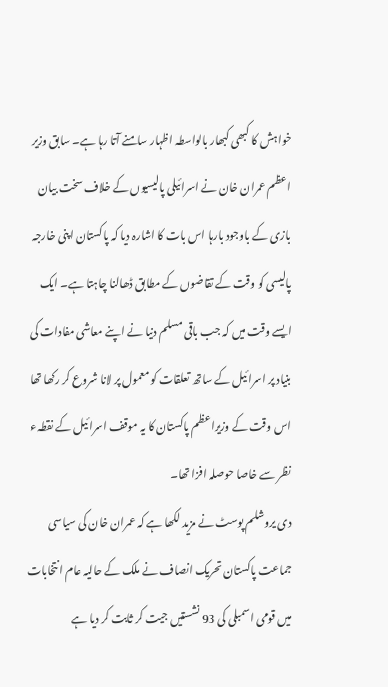خواہش کا کبھی کبھار بالواسطہ اظہار سامنے آتا رہا ہے۔ سابق وزیر اعظم عمران خان نے اسرائیلی پالیسیوں کے خلاف سخت بیان بازی کے باوجود بارہا اس بات کا اشارہ دیا کہ پاکستان اپنی خارجہ پالیسی کو وقت کے تقاضوں کے مطابق ڈھالنا چاہتا ہے۔ ایک ایسے وقت میں کہ جب باقی مسلم دنیا نے اپنے معاشی مفادات کی بنیاد پر اسرائیل کے ساتھ تعلقات کو معمول پر لانا شروع کر رکھا تھا اس وقت کے وزیراعظم پاکستان کا یہ موقف اسرائیل کے نقطہء نظر سے خاصا حوصلہ افزا تھا۔
دی یروشلم پوسٹ نے مزید لکھا ہے کہ عمران خان کی سیاسی جماعت پاکستان تحریک انصاف نے ملک کے حالیہ عام انتخابات میں قومی اسمبلی کی 93 نشستیں جیت کر ثابت کر دیا ہے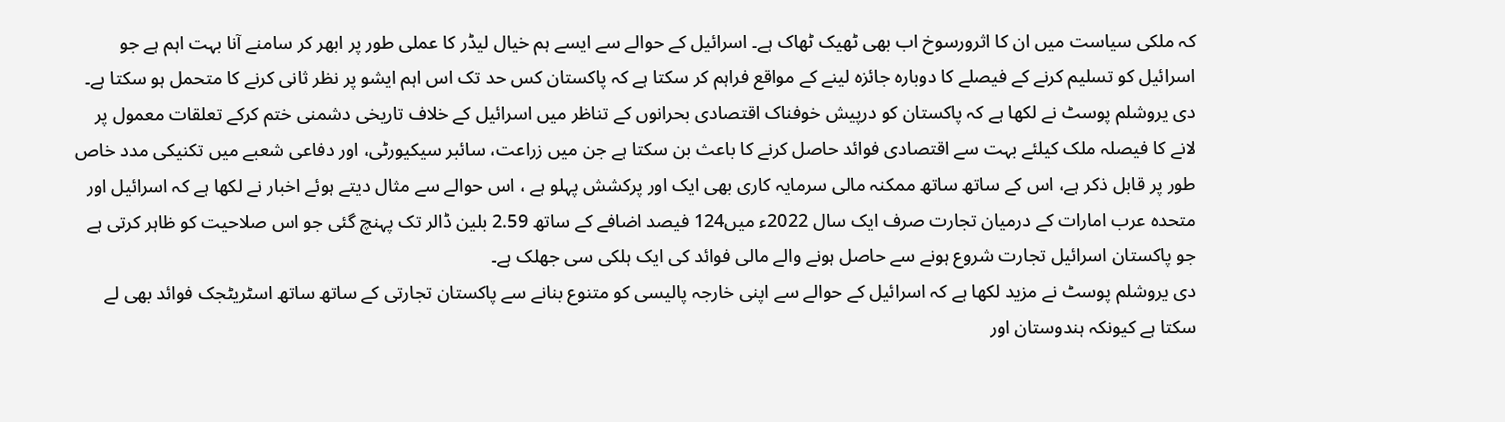کہ ملکی سیاست میں ان کا اثرورسوخ اب بھی ٹھیک ٹھاک ہے۔ اسرائیل کے حوالے سے ایسے ہم خیال لیڈر کا عملی طور پر ابھر کر سامنے آنا بہت اہم ہے جو اسرائیل کو تسلیم کرنے کے فیصلے کا دوبارہ جائزہ لینے کے مواقع فراہم کر سکتا ہے کہ پاکستان کس حد تک اس اہم ایشو پر نظر ثانی کرنے کا متحمل ہو سکتا ہے۔
دی یروشلم پوسٹ نے لکھا ہے کہ پاکستان کو درپیش خوفناک اقتصادی بحرانوں کے تناظر میں اسرائیل کے خلاف تاریخی دشمنی ختم کرکے تعلقات معمول پر لانے کا فیصلہ ملک کیلئے بہت سے اقتصادی فوائد حاصل کرنے کا باعث بن سکتا ہے جن میں زراعت، سائبر سیکیورٹی، اور دفاعی شعبے میں تکنیکی مدد خاص طور پر قابل ذکر ہے، اس کے ساتھ ساتھ ممکنہ مالی سرمایہ کاری بھی ایک اور پرکشش پہلو ہے ، اس حوالے سے مثال دیتے ہوئے اخبار نے لکھا ہے کہ اسرائیل اور متحدہ عرب امارات کے درمیان تجارت صرف ایک سال 2022ء میں124 فیصد اضافے کے ساتھ 2.59 بلین ڈالر تک پہنچ گئی جو اس صلاحیت کو ظاہر کرتی ہے جو پاکستان اسرائیل تجارت شروع ہونے سے حاصل ہونے والے مالی فوائد کی ایک ہلکی سی جھلک ہے۔
دی یروشلم پوسٹ نے مزید لکھا ہے کہ اسرائیل کے حوالے سے اپنی خارجہ پالیسی کو متنوع بنانے سے پاکستان تجارتی کے ساتھ ساتھ اسٹریٹجک فوائد بھی لے سکتا ہے کیونکہ ہندوستان اور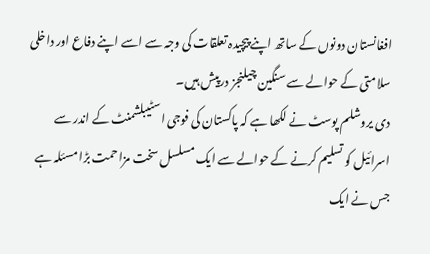افغانستان دونوں کے ساتھ اپنے پیچیدہ تعلقات کی وجہ سے اسے اپنے دفاع اور داخلی سلامتی کے حوالے سے سنگین چیلنجز درپیش ہیں۔
دی یروشلم پوسٹ نے لکھا ہے کہ پاکستان کی فوجی اسٹیبلشمنٹ کے اندر سے اسرائیل کو تسلیم کرنے کے حوالے سے ایک مسلسل سخت مزاحمت بڑا مسئلہ ہے جس نے ایک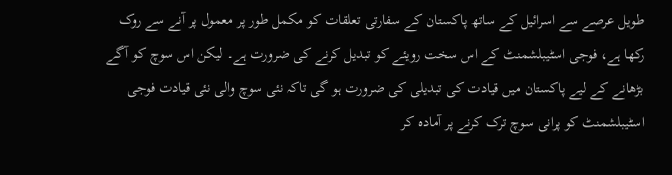طویل عرصے سے اسرائیل کے ساتھ پاکستان کے سفارتی تعلقات کو مکمل طور پر معمول پر آنے سے روک رکھا ہے، فوجی اسٹیبلشمنٹ کے اس سخت رویئے کو تبدیل کرنے کی ضرورت ہے۔ لیکن اس سوچ کو آگے بڑھانے کے لیے پاکستان میں قیادت کی تبدیلی کی ضرورت ہو گی تاکہ نئی سوچ والی نئی قیادت فوجی اسٹیبلشمنٹ کو پرانی سوچ ترک کرنے پر آمادہ کر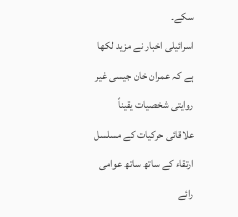سکے۔
اسرائیلی اخبار نے مزید لکھا ہے کہ عمران خان جیسی غیر روایتی شخصیات یقیناً علاقائی حرکیات کے مسلسل ارتقاء کے ساتھ ساتھ عوامی رائے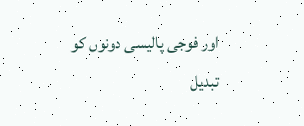اور فوجی پالیسی دونوں کو تبدیل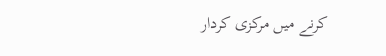کرنے میں مرکزی کردار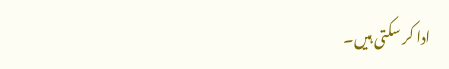ادا کر سکتی ہیں۔